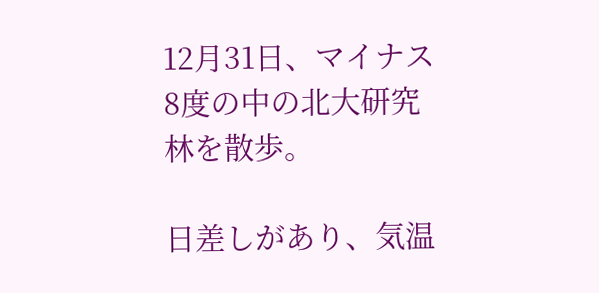12月31日、マイナス8度の中の北大研究林を散歩。

日差しがあり、気温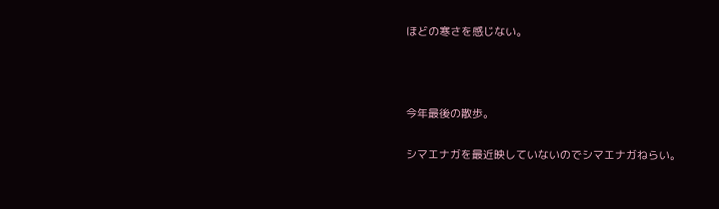ほどの寒さを感じない。



今年最後の散歩。

シマエナガを最近映していないのでシマエナガねらい。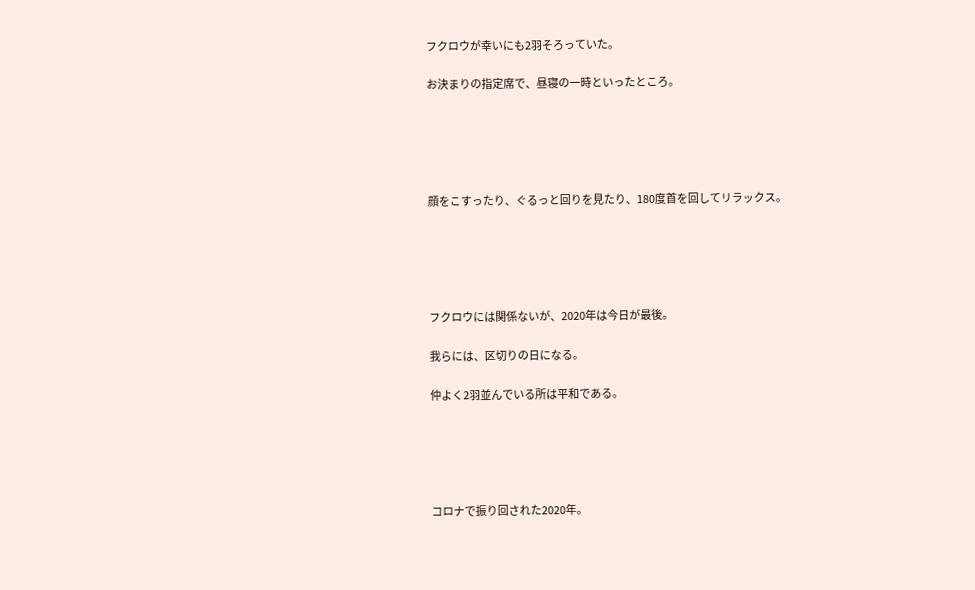フクロウが幸いにも2羽そろっていた。

お決まりの指定席で、昼寝の一時といったところ。





顔をこすったり、ぐるっと回りを見たり、180度首を回してリラックス。





フクロウには関係ないが、2020年は今日が最後。

我らには、区切りの日になる。

仲よく2羽並んでいる所は平和である。





コロナで振り回された2020年。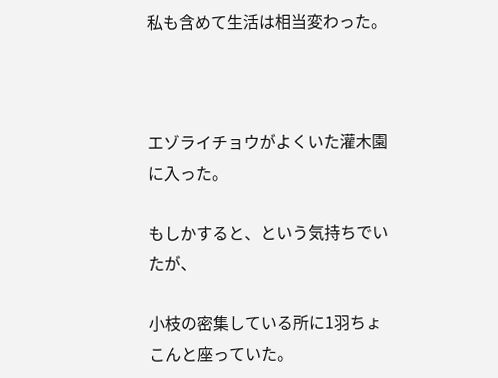私も含めて生活は相当変わった。



エゾライチョウがよくいた灌木園に入った。

もしかすると、という気持ちでいたが、

小枝の密集している所に1羽ちょこんと座っていた。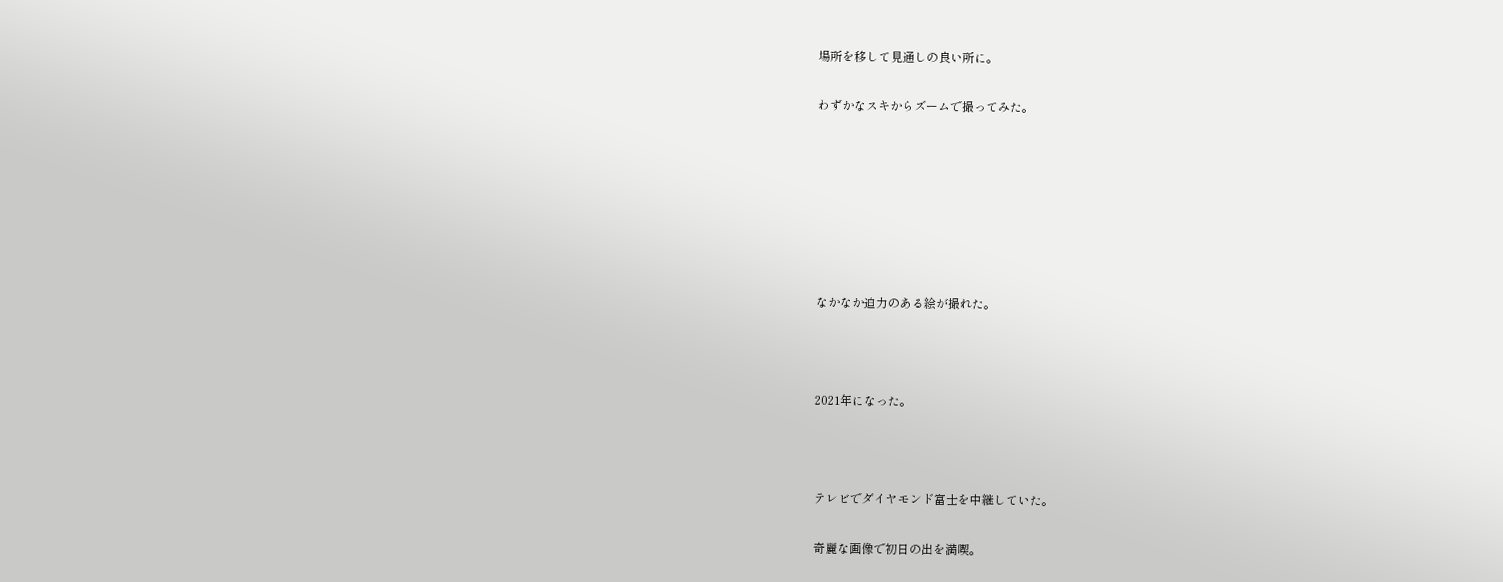場所を移して見通しの良い所に。

わずかなスキからズームで撮ってみた。







なかなか迫力のある絵が撮れた。



2021年になった。



テレビでダイヤモンド富士を中継していた。

奇麗な画像で初日の出を満喫。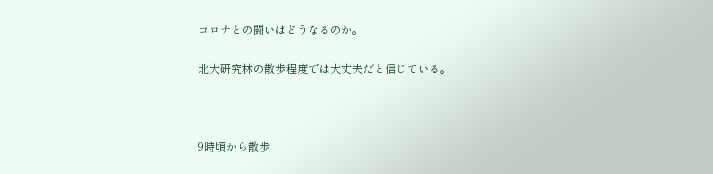コロナとの闘いはどうなるのか。

北大研究林の散歩程度では大丈夫だと信じている。



9時頃から散歩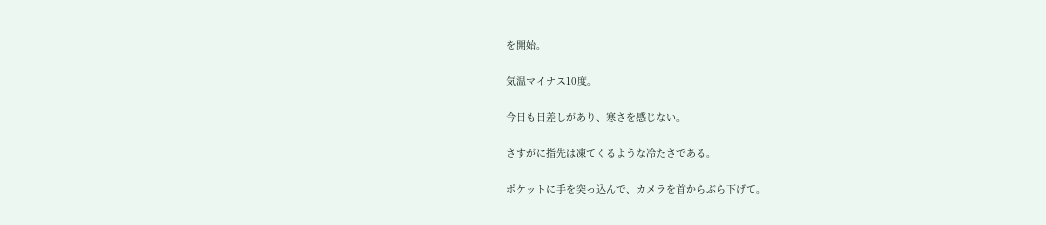を開始。

気温マイナス10度。

今日も日差しがあり、寒さを感じない。

さすがに指先は凍てくるような冷たさである。

ポケットに手を突っ込んで、カメラを首からぶら下げて。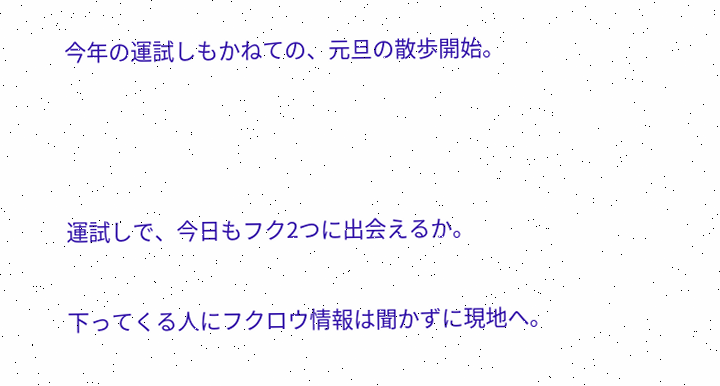今年の運試しもかねての、元旦の散歩開始。



運試しで、今日もフク2つに出会えるか。

下ってくる人にフクロウ情報は聞かずに現地へ。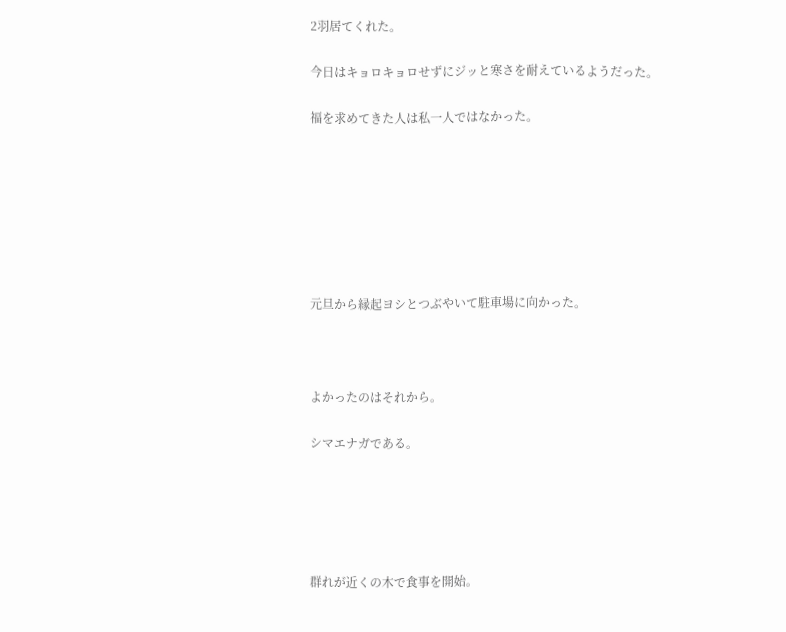2羽居てくれた。

今日はキョロキョロせずにジッと寒さを耐えているようだった。

福を求めてきた人は私一人ではなかった。







元旦から縁起ヨシとつぶやいて駐車場に向かった。



よかったのはそれから。

シマエナガである。





群れが近くの木で食事を開始。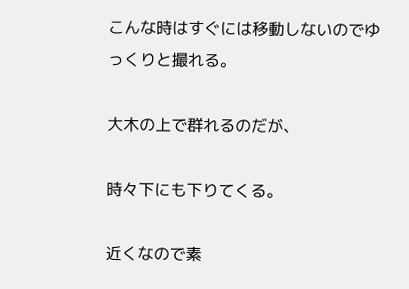こんな時はすぐには移動しないのでゆっくりと撮れる。

大木の上で群れるのだが、

時々下にも下りてくる。

近くなので素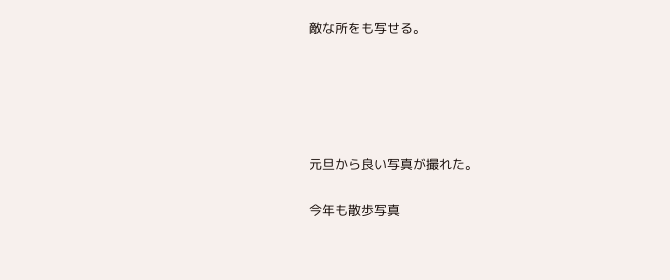敵な所をも写せる。





元旦から良い写真が撮れた。

今年も散歩写真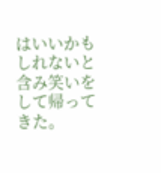はいいかもしれないと含み笑いをして帰ってきた。